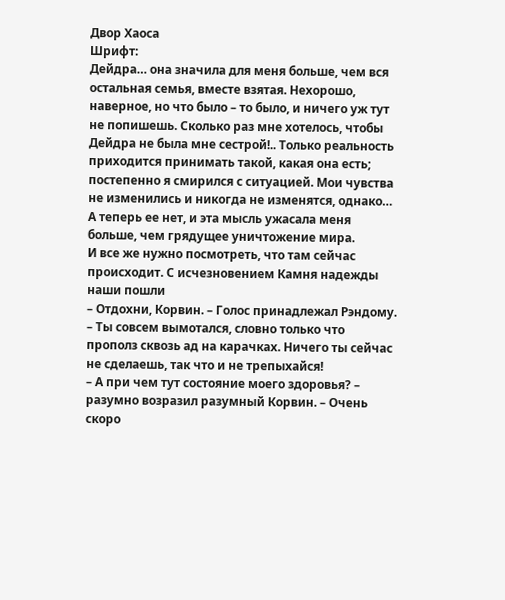Двор Хаоса
Шрифт:
Дейдра… она значила для меня больше, чем вся остальная семья, вместе взятая. Нехорошо, наверное, но что было – то было, и ничего уж тут не попишешь. Сколько раз мне хотелось, чтобы Дейдра не была мне сестрой!.. Только реальность приходится принимать такой, какая она есть; постепенно я смирился с ситуацией. Мои чувства не изменились и никогда не изменятся, однако… А теперь ее нет, и эта мысль ужасала меня больше, чем грядущее уничтожение мира.
И все же нужно посмотреть, что там сейчас происходит. С исчезновением Камня надежды наши пошли
– Отдохни, Корвин. – Голос принадлежал Рэндому. – Ты совсем вымотался, словно только что прополз сквозь ад на карачках. Ничего ты сейчас не сделаешь, так что и не трепыхайся!
– А при чем тут состояние моего здоровья? – разумно возразил разумный Корвин. – Очень скоро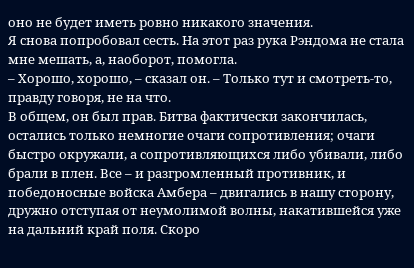оно не будет иметь ровно никакого значения.
Я снова попробовал сесть. На этот раз рука Рэндома не стала мне мешать, а, наоборот, помогла.
– Хорошо, хорошо, – сказал он. – Только тут и смотреть-то, правду говоря, не на что.
В общем, он был прав. Битва фактически закончилась, остались только немногие очаги сопротивления; очаги быстро окружали, а сопротивляющихся либо убивали, либо брали в плен. Все – и разгромленный противник, и победоносные войска Амбера – двигались в нашу сторону, дружно отступая от неумолимой волны, накатившейся уже на дальний край поля. Скоро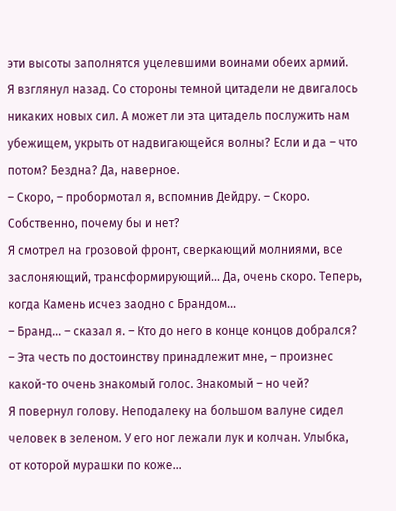эти высоты заполнятся уцелевшими воинами обеих армий.
Я взглянул назад. Со стороны темной цитадели не двигалось никаких новых сил. А может ли эта цитадель послужить нам убежищем, укрыть от надвигающейся волны? Если и да – что потом? Бездна? Да, наверное.
– Скоро, – пробормотал я, вспомнив Дейдру. – Скоро.
Собственно, почему бы и нет?
Я смотрел на грозовой фронт, сверкающий молниями, все заслоняющий, трансформирующий… Да, очень скоро. Теперь, когда Камень исчез заодно с Брандом…
– Бранд… – сказал я. – Кто до него в конце концов добрался?
– Эта честь по достоинству принадлежит мне, – произнес какой-то очень знакомый голос. Знакомый – но чей?
Я повернул голову. Неподалеку на большом валуне сидел человек в зеленом. У его ног лежали лук и колчан. Улыбка, от которой мурашки по коже…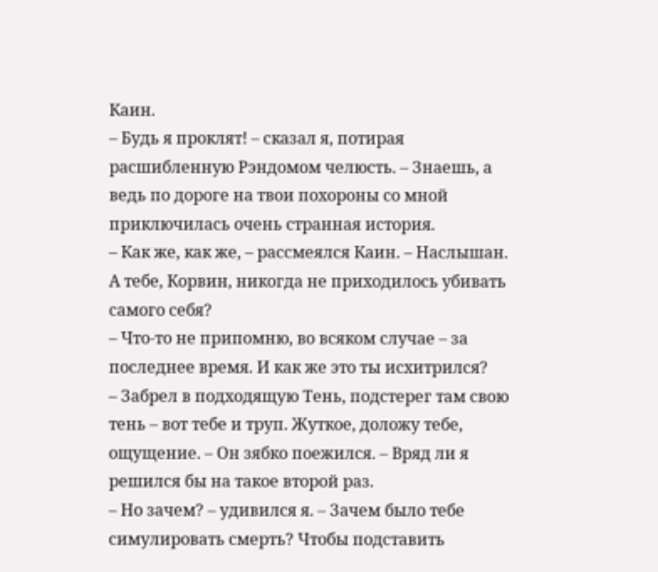Каин.
– Будь я проклят! – сказал я, потирая расшибленную Рэндомом челюсть. – Знаешь, а ведь по дороге на твои похороны со мной приключилась очень странная история.
– Как же, как же, – рассмеялся Каин. – Наслышан. А тебе, Корвин, никогда не приходилось убивать самого себя?
– Что-то не припомню, во всяком случае – за последнее время. И как же это ты исхитрился?
– Забрел в подходящую Тень, подстерег там свою тень – вот тебе и труп. Жуткое, доложу тебе, ощущение. – Он зябко поежился. – Вряд ли я решился бы на такое второй раз.
– Но зачем? – удивился я. – Зачем было тебе симулировать смерть? Чтобы подставить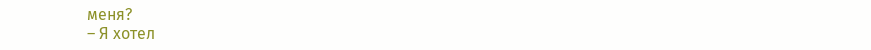меня?
– Я хотел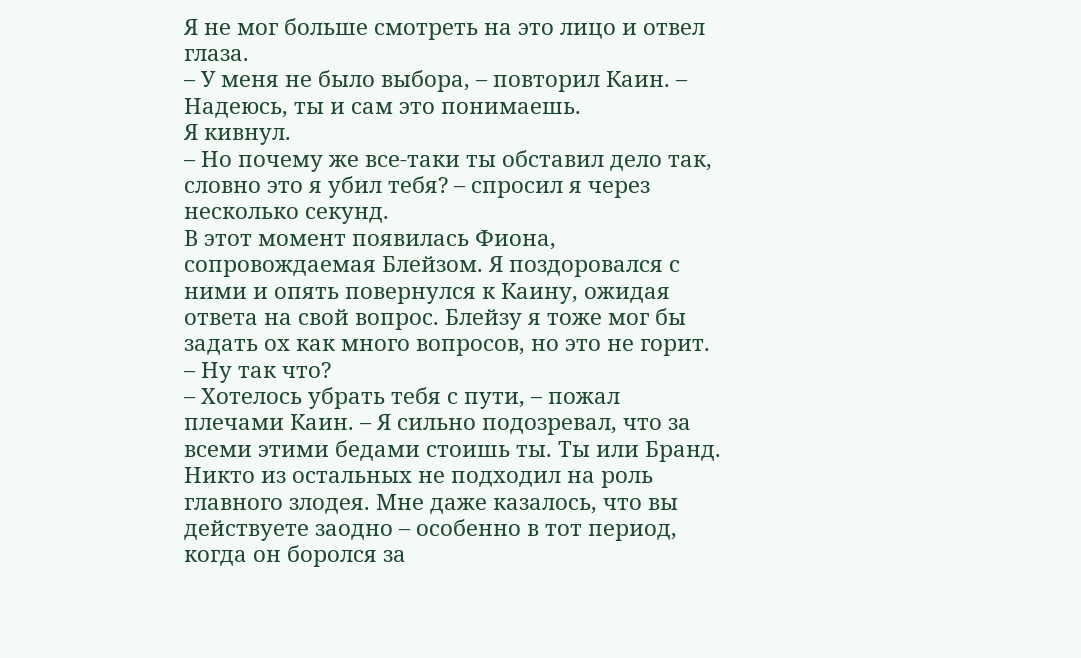Я не мог больше смотреть на это лицо и отвел глаза.
– У меня не было выбора, – повторил Каин. – Надеюсь, ты и сам это понимаешь.
Я кивнул.
– Но почему же все-таки ты обставил дело так, словно это я убил тебя? – спросил я через несколько секунд.
В этот момент появилась Фиона, сопровождаемая Блейзом. Я поздоровался с ними и опять повернулся к Каину, ожидая ответа на свой вопрос. Блейзу я тоже мог бы задать ох как много вопросов, но это не горит.
– Ну так что?
– Хотелось убрать тебя с пути, – пожал плечами Каин. – Я сильно подозревал, что за всеми этими бедами стоишь ты. Ты или Бранд. Никто из остальных не подходил на роль главного злодея. Мне даже казалось, что вы действуете заодно – особенно в тот период, когда он боролся за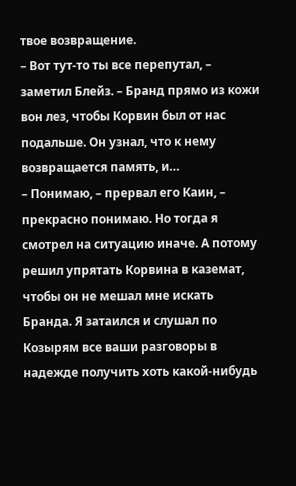твое возвращение.
– Вот тут-то ты все перепутал, – заметил Блейз. – Бранд прямо из кожи вон лез, чтобы Корвин был от нас подальше. Он узнал, что к нему возвращается память, и…
– Понимаю, – прервал его Каин, – прекрасно понимаю. Но тогда я смотрел на ситуацию иначе. А потому решил упрятать Корвина в каземат, чтобы он не мешал мне искать Бранда. Я затаился и слушал по Козырям все ваши разговоры в надежде получить хоть какой-нибудь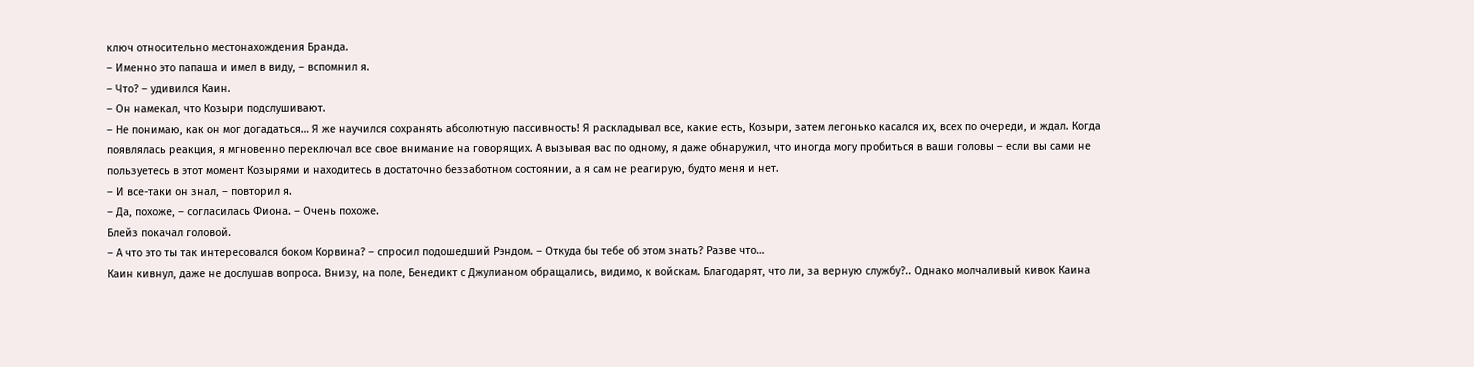ключ относительно местонахождения Бранда.
– Именно это папаша и имел в виду, – вспомнил я.
– Что? – удивился Каин.
– Он намекал, что Козыри подслушивают.
– Не понимаю, как он мог догадаться… Я же научился сохранять абсолютную пассивность! Я раскладывал все, какие есть, Козыри, затем легонько касался их, всех по очереди, и ждал. Когда появлялась реакция, я мгновенно переключал все свое внимание на говорящих. А вызывая вас по одному, я даже обнаружил, что иногда могу пробиться в ваши головы – если вы сами не пользуетесь в этот момент Козырями и находитесь в достаточно беззаботном состоянии, а я сам не реагирую, будто меня и нет.
– И все-таки он знал, – повторил я.
– Да, похоже, – согласилась Фиона. – Очень похоже.
Блейз покачал головой.
– А что это ты так интересовался боком Корвина? – спросил подошедший Рэндом. – Откуда бы тебе об этом знать? Разве что…
Каин кивнул, даже не дослушав вопроса. Внизу, на поле, Бенедикт с Джулианом обращались, видимо, к войскам. Благодарят, что ли, за верную службу?.. Однако молчаливый кивок Каина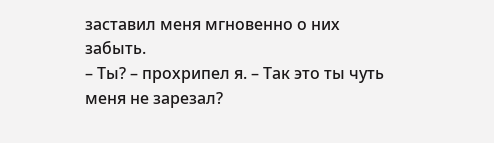заставил меня мгновенно о них забыть.
– Ты? – прохрипел я. – Так это ты чуть меня не зарезал?